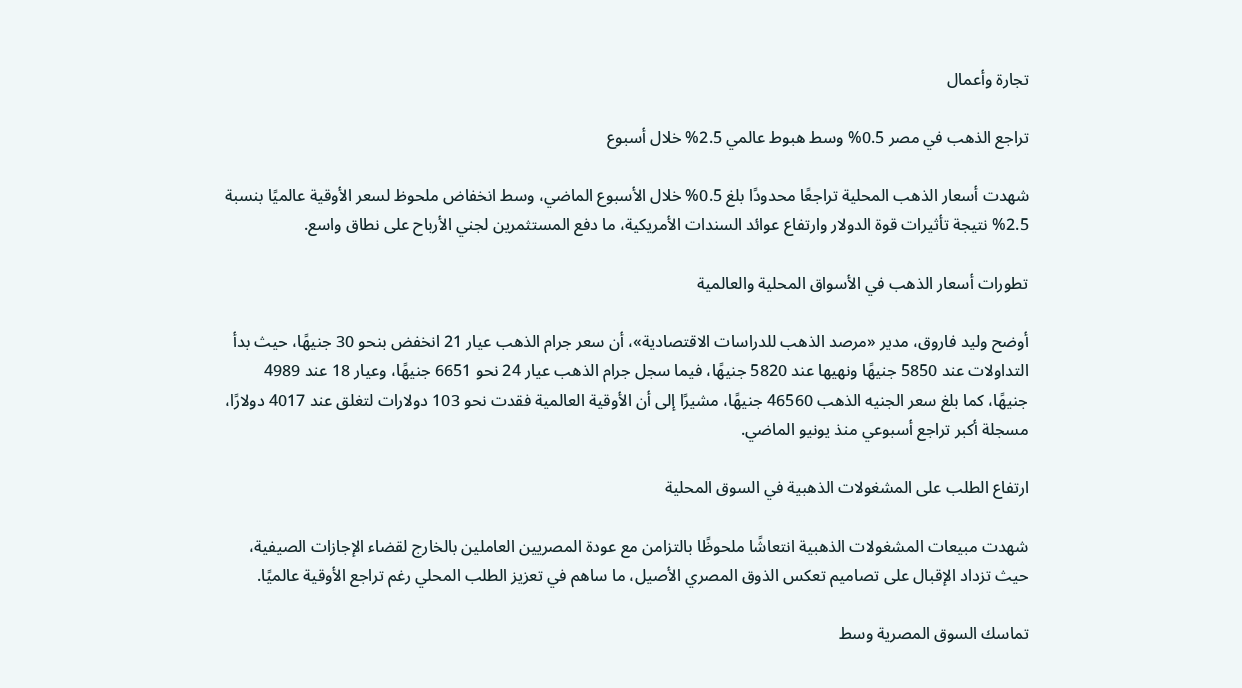تجارة وأعمال

تراجع الذهب في مصر 0.5% وسط هبوط عالمي 2.5% خلال أسبوع

شهدت أسعار الذهب المحلية تراجعًا محدودًا بلغ 0.5% خلال الأسبوع الماضي، وسط انخفاض ملحوظ لسعر الأوقية عالميًا بنسبة 2.5% نتيجة تأثيرات قوة الدولار وارتفاع عوائد السندات الأمريكية، ما دفع المستثمرين لجني الأرباح على نطاق واسع.

تطورات أسعار الذهب في الأسواق المحلية والعالمية

أوضح وليد فاروق، مدير «مرصد الذهب للدراسات الاقتصادية»، أن سعر جرام الذهب عيار 21 انخفض بنحو 30 جنيهًا، حيث بدأ التداولات عند 5850 جنيهًا ونهيها عند 5820 جنيهًا، فيما سجل جرام الذهب عيار 24 نحو 6651 جنيهًا، وعيار 18 عند 4989 جنيهًا، كما بلغ سعر الجنيه الذهب 46560 جنيهًا، مشيرًا إلى أن الأوقية العالمية فقدت نحو 103 دولارات لتغلق عند 4017 دولارًا، مسجلة أكبر تراجع أسبوعي منذ يونيو الماضي.

ارتفاع الطلب على المشغولات الذهبية في السوق المحلية

شهدت مبيعات المشغولات الذهبية انتعاشًا ملحوظًا بالتزامن مع عودة المصريين العاملين بالخارج لقضاء الإجازات الصيفية، حيث تزداد الإقبال على تصاميم تعكس الذوق المصري الأصيل، ما ساهم في تعزيز الطلب المحلي رغم تراجع الأوقية عالميًا.

تماسك السوق المصرية وسط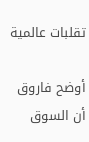تقلبات عالمية

أوضح فاروق أن السوق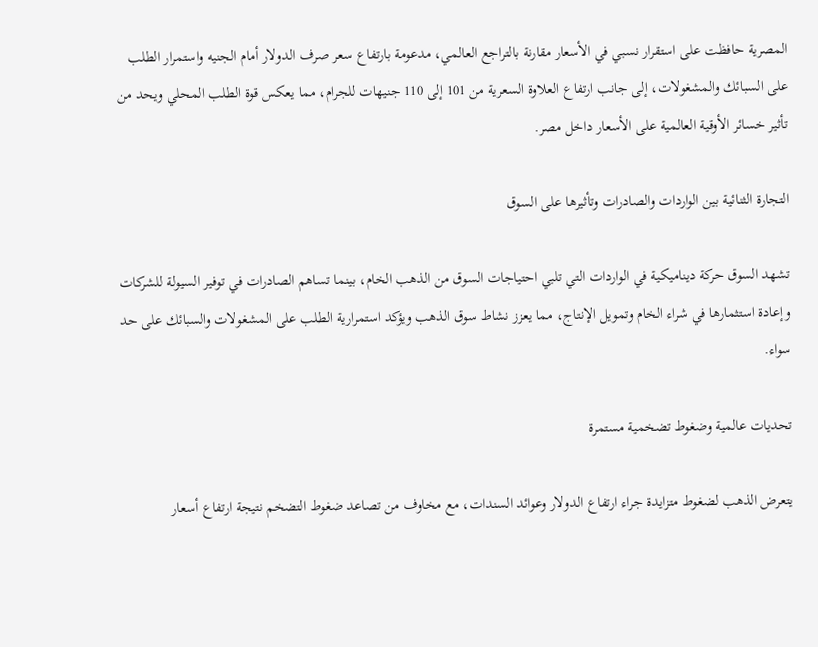المصرية حافظت على استقرار نسبي في الأسعار مقارنة بالتراجع العالمي، مدعومة بارتفاع سعر صرف الدولار أمام الجنيه واستمرار الطلب على السبائك والمشغولات، إلى جانب ارتفاع العلاوة السعرية من 101 إلى 110 جنيهات للجرام، مما يعكس قوة الطلب المحلي ويحد من تأثير خسائر الأوقية العالمية على الأسعار داخل مصر.

التجارة الثنائية بين الواردات والصادرات وتأثيرها على السوق

تشهد السوق حركة ديناميكية في الواردات التي تلبي احتياجات السوق من الذهب الخام، بينما تساهم الصادرات في توفير السيولة للشركات وإعادة استثمارها في شراء الخام وتمويل الإنتاج، مما يعزز نشاط سوق الذهب ويؤكد استمرارية الطلب على المشغولات والسبائك على حد سواء.

تحديات عالمية وضغوط تضخمية مستمرة

يتعرض الذهب لضغوط متزايدة جراء ارتفاع الدولار وعوائد السندات، مع مخاوف من تصاعد ضغوط التضخم نتيجة ارتفاع أسعار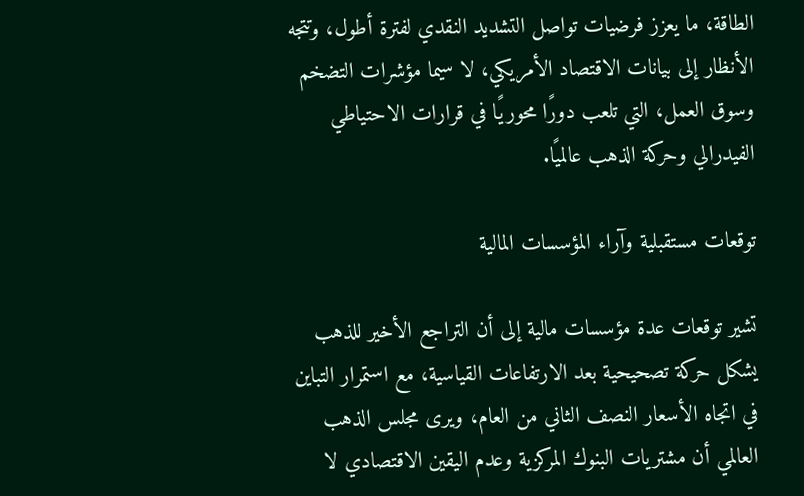الطاقة، ما يعزز فرضيات تواصل التشديد النقدي لفترة أطول، وتتجه الأنظار إلى بيانات الاقتصاد الأمريكي، لا سيما مؤشرات التضخم وسوق العمل، التي تلعب دورًا محوريًا في قرارات الاحتياطي الفيدرالي وحركة الذهب عالميًا.

توقعات مستقبلية وآراء المؤسسات المالية

تشير توقعات عدة مؤسسات مالية إلى أن التراجع الأخير للذهب يشكل حركة تصحيحية بعد الارتفاعات القياسية، مع استمرار التباين في اتجاه الأسعار النصف الثاني من العام، ويرى مجلس الذهب العالمي أن مشتريات البنوك المركزية وعدم اليقين الاقتصادي لا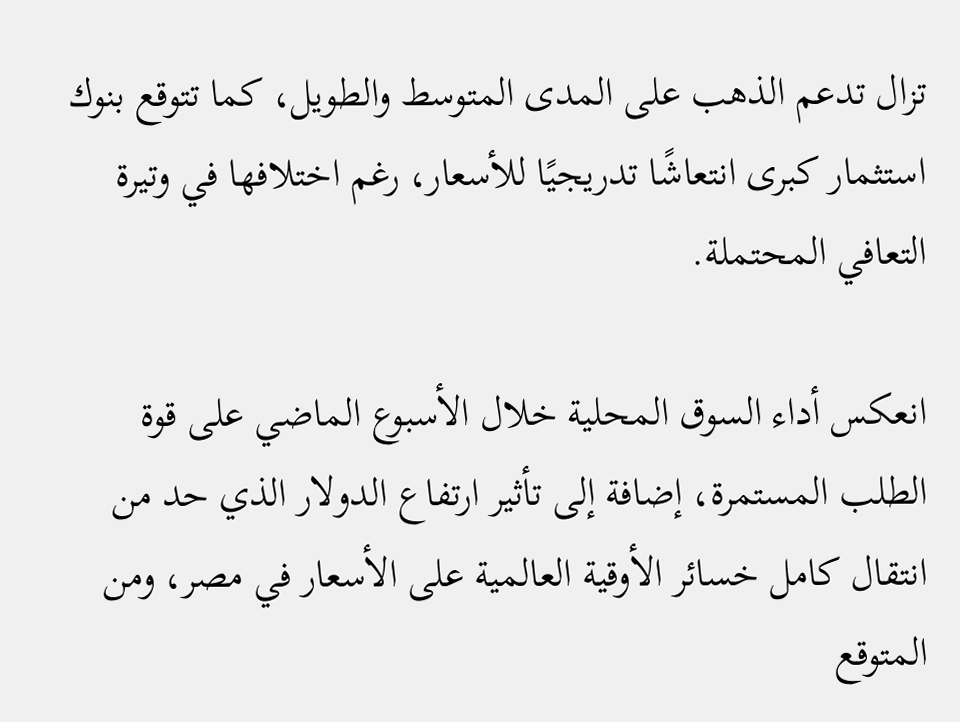تزال تدعم الذهب على المدى المتوسط والطويل، كما تتوقع بنوك استثمار كبرى انتعاشًا تدريجيًا للأسعار، رغم اختلافها في وتيرة التعافي المحتملة.

انعكس أداء السوق المحلية خلال الأسبوع الماضي على قوة الطلب المستمرة، إضافة إلى تأثير ارتفاع الدولار الذي حد من انتقال كامل خسائر الأوقية العالمية على الأسعار في مصر، ومن المتوقع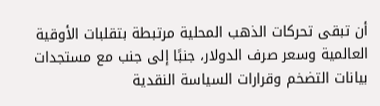أن تبقى تحركات الذهب المحلية مرتبطة بتقلبات الأوقية العالمية وسعر صرف الدولار، جنبًا إلى جنب مع مستجدات بيانات التضخم وقرارات السياسة النقدية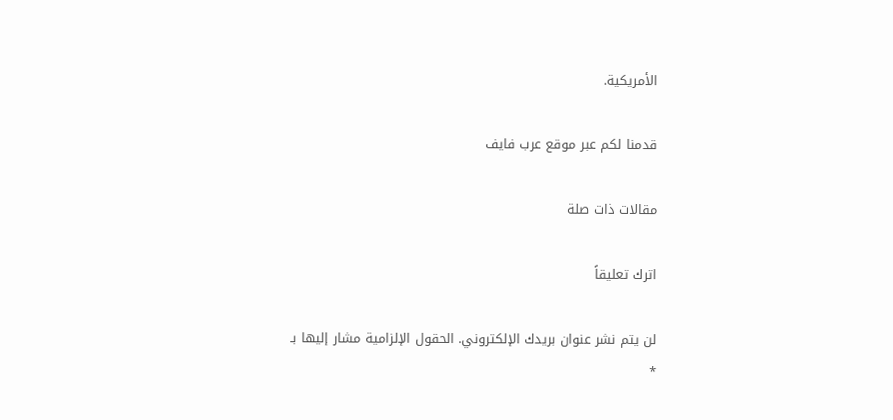الأمريكية.

قدمنا لكم عبر موقع عرب فايف

مقالات ذات صلة

اترك تعليقاً

لن يتم نشر عنوان بريدك الإلكتروني. الحقول الإلزامية مشار إليها بـ *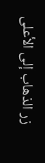زر الذهاب إلى الأعلى